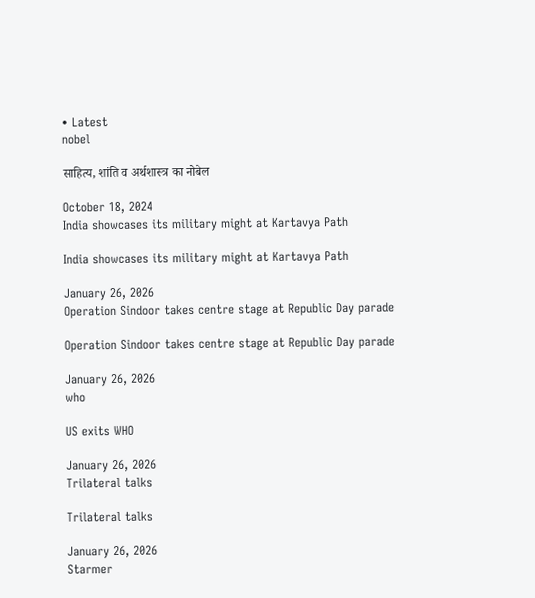• Latest
nobel

साहित्य, शांति व अर्थशास्त्र का नोबेल

October 18, 2024
India showcases its military might at Kartavya Path

India showcases its military might at Kartavya Path

January 26, 2026
Operation Sindoor takes centre stage at Republic Day parade

Operation Sindoor takes centre stage at Republic Day parade

January 26, 2026
who

US exits WHO

January 26, 2026
Trilateral talks

Trilateral talks

January 26, 2026
Starmer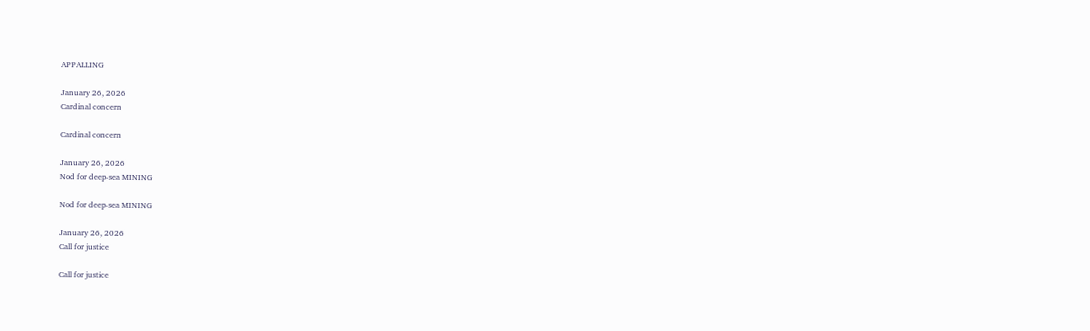APPALLING

January 26, 2026
Cardinal concern

Cardinal concern

January 26, 2026
Nod for deep-sea MINING

Nod for deep-sea MINING

January 26, 2026
Call for justice

Call for justice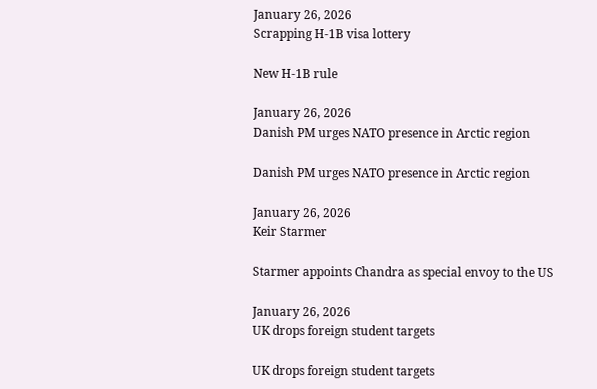January 26, 2026
Scrapping H-1B visa lottery

New H-1B rule

January 26, 2026
Danish PM urges NATO presence in Arctic region

Danish PM urges NATO presence in Arctic region

January 26, 2026
Keir Starmer

Starmer appoints Chandra as special envoy to the US

January 26, 2026
UK drops foreign student targets

UK drops foreign student targets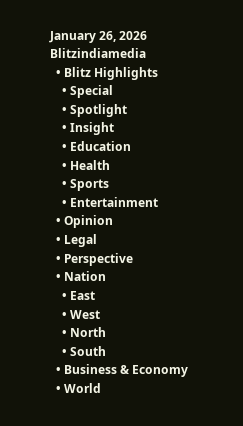January 26, 2026
Blitzindiamedia
  • Blitz Highlights
    • Special
    • Spotlight
    • Insight
    • Education
    • Health
    • Sports
    • Entertainment
  • Opinion
  • Legal
  • Perspective
  • Nation
    • East
    • West
    • North
    • South
  • Business & Economy
  • World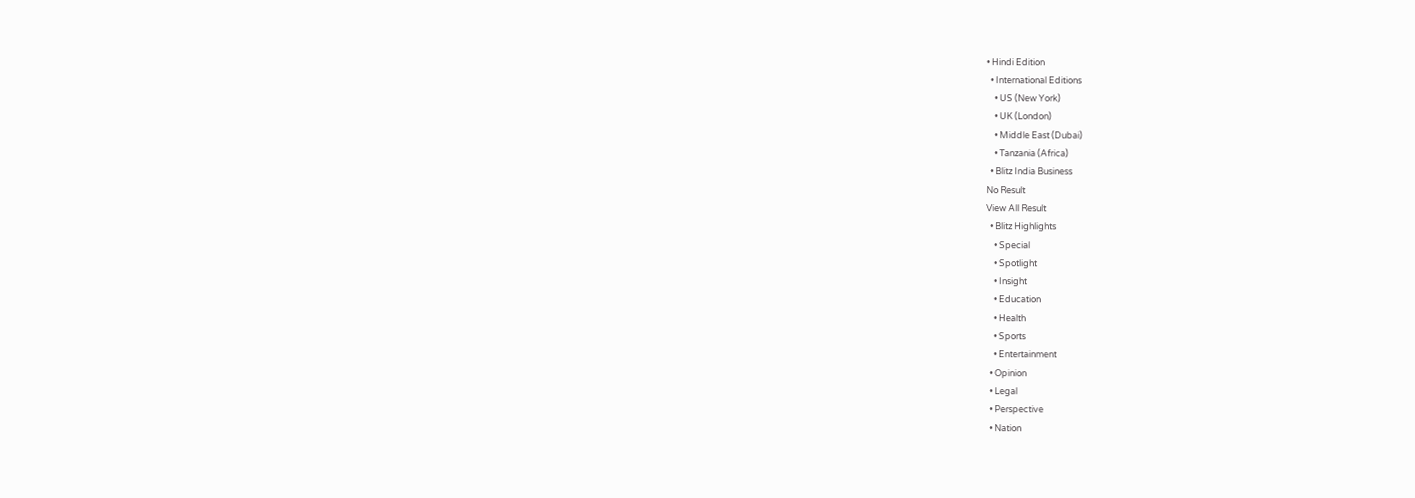• Hindi Edition
  • International Editions
    • US (New York)
    • UK (London)
    • Middle East (Dubai)
    • Tanzania (Africa)
  • Blitz India Business
No Result
View All Result
  • Blitz Highlights
    • Special
    • Spotlight
    • Insight
    • Education
    • Health
    • Sports
    • Entertainment
  • Opinion
  • Legal
  • Perspective
  • Nation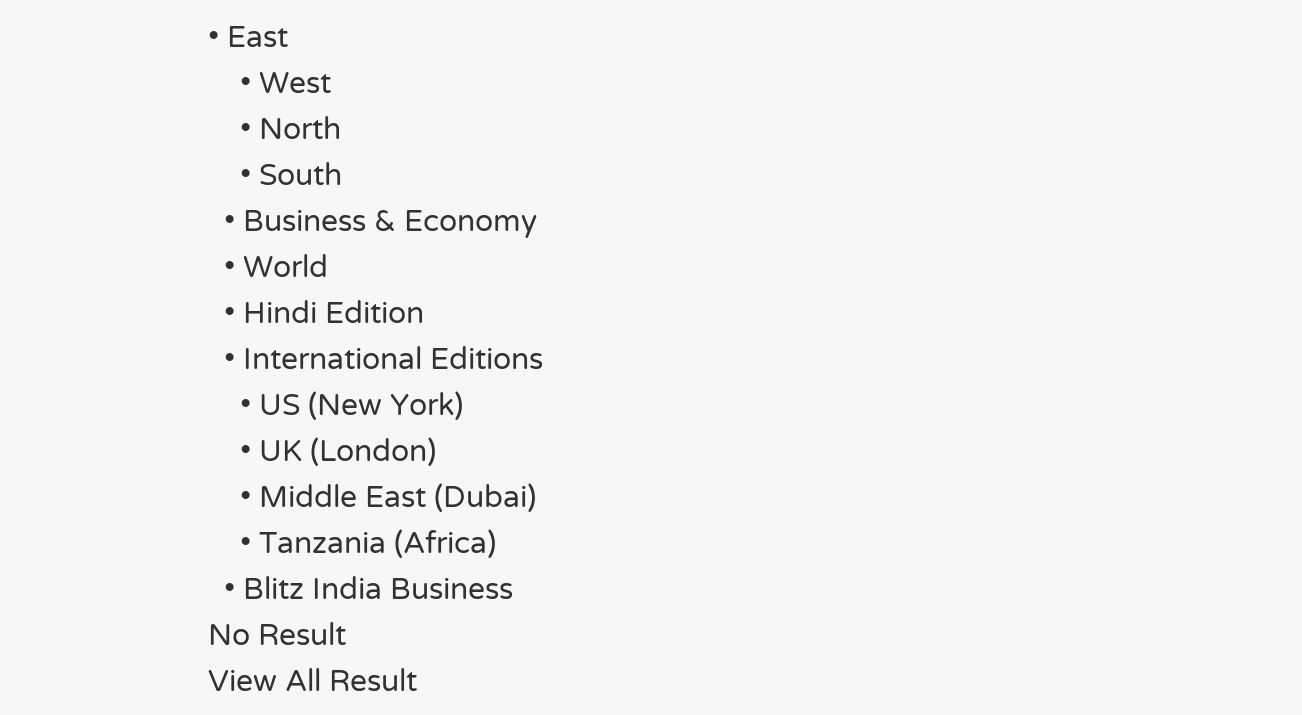• East
    • West
    • North
    • South
  • Business & Economy
  • World
  • Hindi Edition
  • International Editions
    • US (New York)
    • UK (London)
    • Middle East (Dubai)
    • Tanzania (Africa)
  • Blitz India Business
No Result
View All Result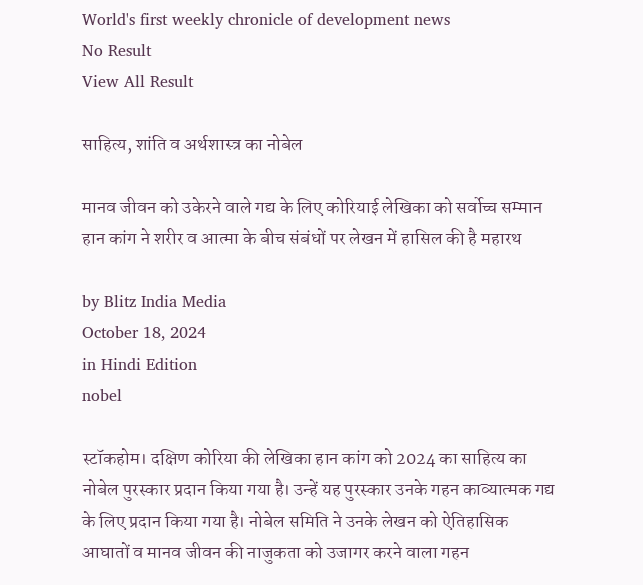World's first weekly chronicle of development news
No Result
View All Result

साहित्य, शांति व अर्थशास्त्र का नोबेल

मानव जीवन को उकेरने वाले गद्य के लिए कोरियाई लेखिका को सर्वोच्च सम्मान हान कांग ने शरीर व आत्मा के बीच संबंधों पर लेखन में हासिल की है महारथ

by Blitz India Media
October 18, 2024
in Hindi Edition
nobel

स्टॉकहोम। दक्षिण कोरिया की लेखिका हान कांग को 2024 का साहित्य का नोबेल पुरस्कार प्रदान किया गया है। उन्हें यह पुरस्कार उनके गहन काव्यात्मक गद्य के लिए प्रदान किया गया है। नोबेल समिति ने उनके लेखन को ऐतिहासिक आघातों व मानव जीवन की नाजुकता को उजागर करने वाला गहन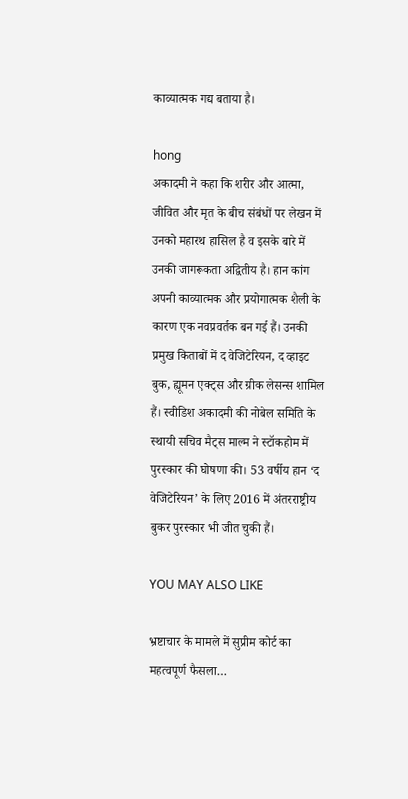काव्यात्मक गद्य बताया है।

hong
अकादमी ने कहा कि शरीर और आत्मा, जीवित और मृत के बीच संबंधों पर लेखन में उनको महारथ हासिल है व इसके बारे में उनकी जागरूकता अद्वितीय है। हान कांग अपनी काव्यात्मक और प्रयोगात्मक शैली के कारण एक नवप्रवर्तक बन गई हैं। उनकी प्रमुख किताबों में द वेजिटेरियन, द व्हाइट बुक, ह्यूमन एक्ट्स और ग्रीक लेसन्स शामिल हैं। स्वीडिश अकादमी की नोबेल समिति के स्थायी सचिव मैट्स माल्म ने स्टॉकहोम में पुरस्कार की घोषणा की। 53 वर्षीय हान ‘द वेजिटेरियन’ के लिए 2016 में अंतरराष्ट्रीय बुकर पुरस्कार भी जीत चुकी हैं।

YOU MAY ALSO LIKE

भ्रष्टाचार के मामले में सुप्रीम कोर्ट का महत्वपूर्ण फैसला…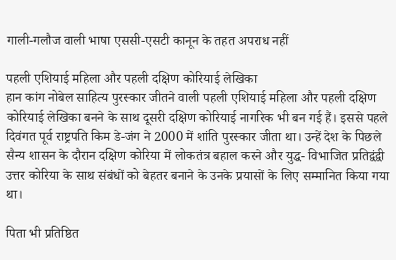गाली-गलौज वाली भाषा एससी-एसटी कानून के तहत अपराध नहीं

पहली एशियाई महिला और पहली दक्षिण कोरियाई लेखिका
हान कांग नोबेल साहित्य पुरस्कार जीतने वाली पहली एशियाई महिला और पहली दक्षिण कोरियाई लेखिका बनने के साथ दूसरी दक्षिण कोरियाई नागरिक भी बन गई हैं। इससे पहले दिवंगत पूर्व राष्ट्रपति किम डे-जंग ने 2000 में शांति पुरस्कार जीता था। उन्हें देश के पिछले सैन्य शासन के दौरान दक्षिण कोरिया में लोकतंत्र बहाल करने और युद्ध- विभाजित प्रतिद्वंद्वी उत्तर कोरिया के साथ संबंधों को बेहतर बनाने के उनके प्रयासों के लिए सम्मानित किया गया था।

पिता भी प्रतिष्ठित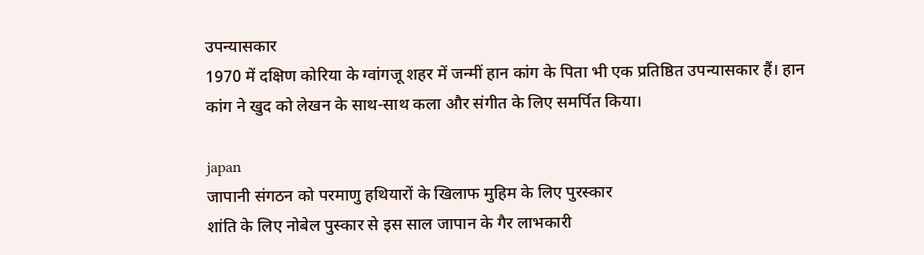उपन्यासकार
1970 में दक्षिण कोरिया के ग्वांगजू शहर में जन्मीं हान कांग के पिता भी एक प्रतिष्ठित उपन्यासकार हैं। हान कांग ने खुद को लेखन के साथ-साथ कला और संगीत के लिए समर्पित किया।

japan
जापानी संगठन को परमाणु हथियारों के खिलाफ मुहिम के लिए पुरस्कार
शांति के लिए नोबेल पुस्कार से इस साल जापान के गैर लाभकारी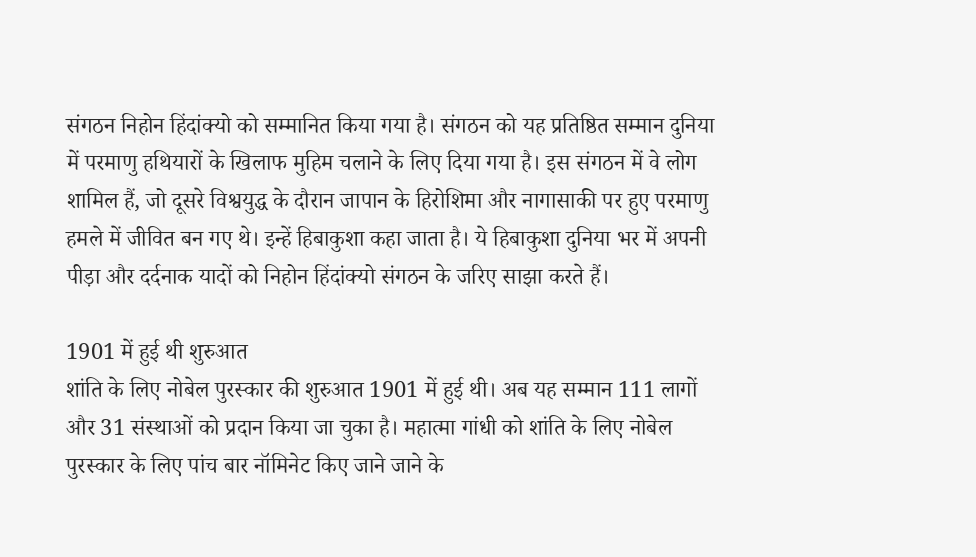संगठन निहोन हिंदांक्यो को सम्मानित किया गया है। संगठन को यह प्रतिष्ठित सम्मान दुनिया में परमाणु हथियारों के खिलाफ मुहिम चलाने के लिए दिया गया है। इस संगठन में वे लोग शामिल हैं, जो दूसरे विश्वयुद्ध के दौरान जापान के हिरोशिमा और नागासाकी पर हुए परमाणु हमले में जीवित बन गए थे। इन्हें हिबाकुशा कहा जाता है। ये हिबाकुशा दुनिया भर में अपनी पीड़ा और दर्दनाक यादों को निहोन हिंदांक्यो संगठन के जरिए साझा करते हैं।

1901 में हुई थी शुरुआत
शांति के लिए नोबेल पुरस्कार की शुरुआत 1901 में हुई थी। अब यह सम्मान 111 लागों और 31 संस्थाओं को प्रदान किया जा चुका है। महात्मा गांधी को शांति के लिए नोबेल पुरस्कार के लिए पांच बार नॉमिनेट किए जाने जाने के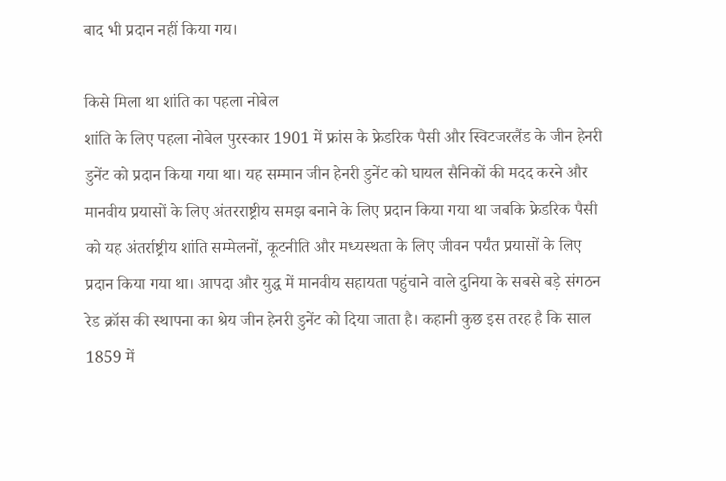बाद भी प्रदान नहीं किया गय।

किसे मिला था शांति का पहला नोबेल
शांति के लिए पहला नोबेल पुरस्कार 1901 में फ्रांस के फ्रेडरिक पैसी और स्विटजरलैंड के जीन हेनरी डुनेंट को प्रदान किया गया था। यह सम्मान जीन हेनरी डुनेंट को घायल सैनिकों की मदद करने और मानवीय प्रयासों के लिए अंतरराष्ट्रीय समझ बनाने के लिए प्रदान किया गया था जबकि फ्रेडरिक पैसी को यह अंतर्राष्ट्रीय शांति सम्मेलनों, कूटनीति और मध्यस्थता के लिए जीवन पर्यंत प्रयासों के लिए प्रदान किया गया था। आपदा और युद्ध में मानवीय सहायता पहुंचाने वाले दुनिया के सबसे बड़े संगठन रेड क्रॉस की स्थापना का श्रेय जीन हेनरी डुनेंट को दिया जाता है। कहानी कुछ इस तरह है कि साल 1859 में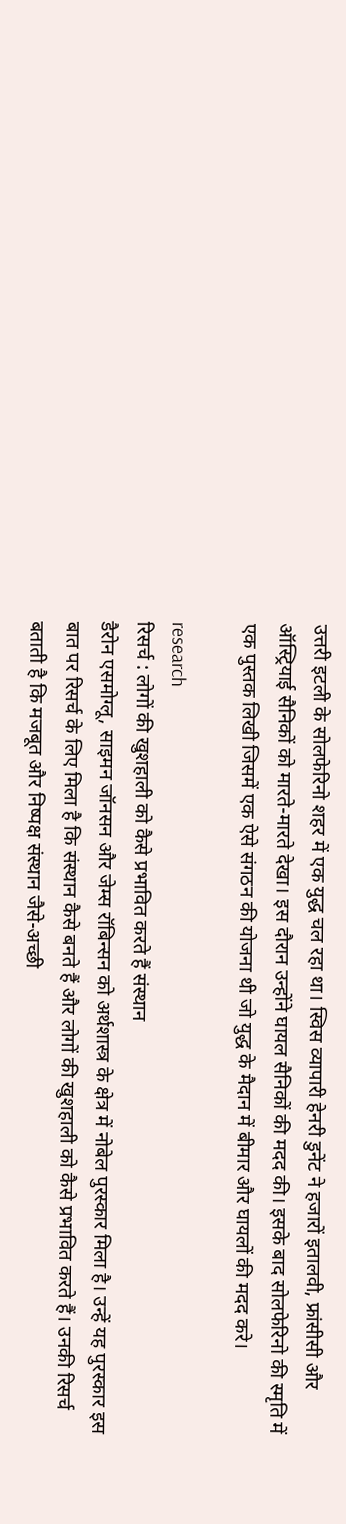उत्तरी इटली के सोलफेरिनो शहर में एक युद्ध चल रहा था। स्विस व्यापारी हेनरी डुनेंट ने हजारों इतालवी, फ्रांसीसी और ऑस्ट्रियाई सैनिकों को मारते-मारते देखा। इस दौरान उन्होंने घायल सैनिकों की मदद की। इसके बाद सोलफेरिनो की स्मृति में एक पुस्तक लिखी जिसमें एक ऐसे संगठन की योजना थी जो युद्ध के मैदान में बीमार और घायलों की मदद करे।

research
रिसर्च : लोगों की खुशहाली को कैसे प्रभावित करते हैं संस्थान
डैरोन एसमोग्लू, साइमन जॉनसन और जेम्स रॉबिन्सन को अर्थशास्त्र के क्षेत्र में नोबेल पुरस्कार मिला है। उन्हें यह पुरस्कार इस बात पर रिसर्च के लिए मिला है कि संस्थान कैसे बनते हैं और लोगों की खुशहाली को कैसे प्रभावित करते हैं। उनकी रिसर्च बताती है कि मजबूत और निष्पक्ष संस्थान जैसे-अच्छी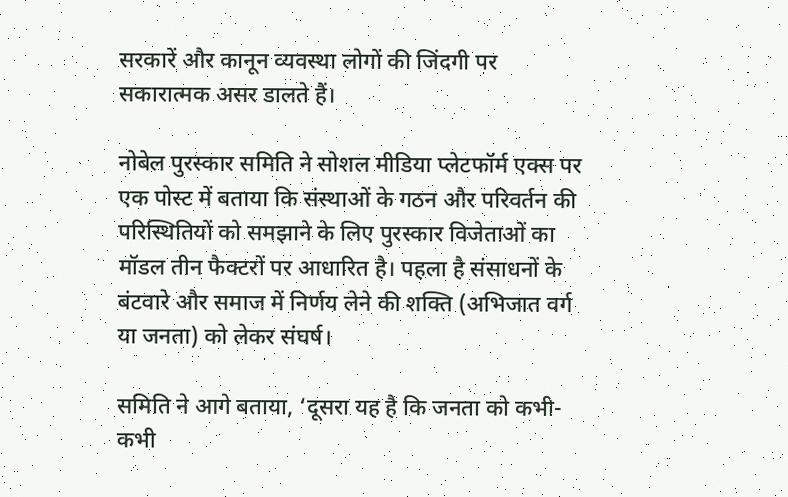सरकारें और कानून व्यवस्था लोगों की जिंदगी पर सकारात्मक असर डालते हैं।

नोबेल पुरस्कार समिति ने सोशल मीडिया प्लेटफॉर्म एक्स पर एक पोस्ट में बताया कि संस्थाओं के गठन और परिवर्तन की परिस्थितियों को समझाने के लिए पुरस्कार विजेताओं का मॉडल तीन फैक्टरों पर आधारित है। पहला है संसाधनों के बंटवारे और समाज में निर्णय लेने की शक्ति (अभिजात वर्ग या जनता) को लेकर संघर्ष।

समिति ने आगे बताया, ‘दूसरा यह है कि जनता को कभी-कभी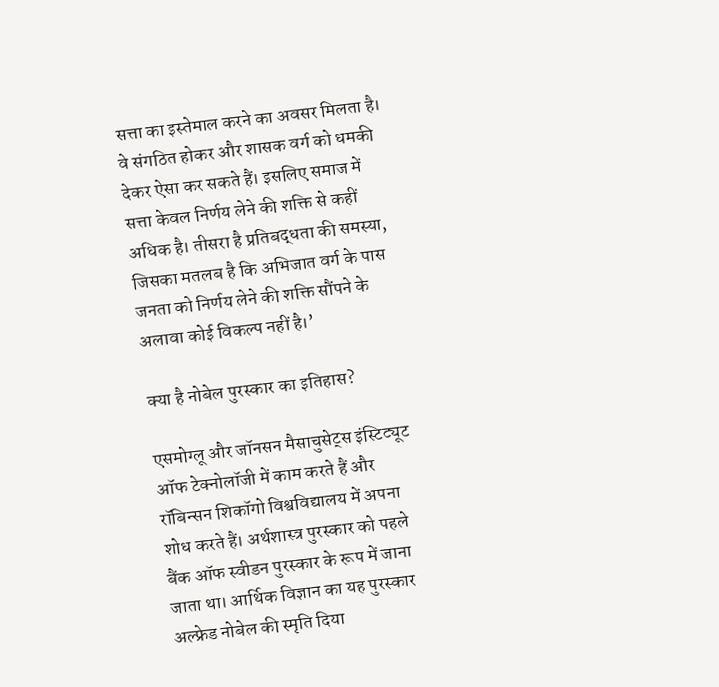सत्ता का इस्तेमाल करने का अवसर मिलता है। वे संगठित होकर और शासक वर्ग को धमकी देकर ऐसा कर सकते हैं। इसलिए समाज में सत्ता केवल निर्णय लेने की शक्ति से कहीं अधिक है। तीसरा है प्रतिबद्धता की समस्या, जिसका मतलब है कि अभिजात वर्ग के पास जनता को निर्णय लेने की शक्ति सौंपने के अलावा कोई विकल्प नहीं है।’

क्या है नोबेल पुरस्कार का इतिहास?

एसमोग्लू और जॉनसन मैसाचुसेट्स इंस्टिट्यूट ऑफ टेक्नोलॉजी में काम करते हैं और रॉबिन्सन शिकॉगो विश्वविद्यालय में अपना शोध करते हैं। अर्थशास्त्र पुरस्कार को पहले बैंक ऑफ स्वीडन पुरस्कार के रूप में जाना जाता था। आर्थिक विज्ञान का यह पुरस्कार अल्फ्रेड नोबेल की स्मृति दिया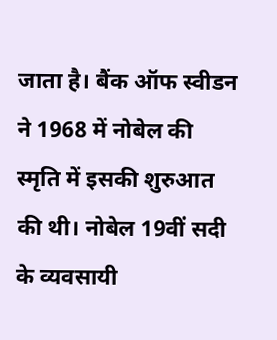जाता है। बैंक ऑफ स्वीडन ने 1968 में नोबेल की स्मृति में इसकी शुरुआत की थी। नोबेल 19वीं सदी के व्यवसायी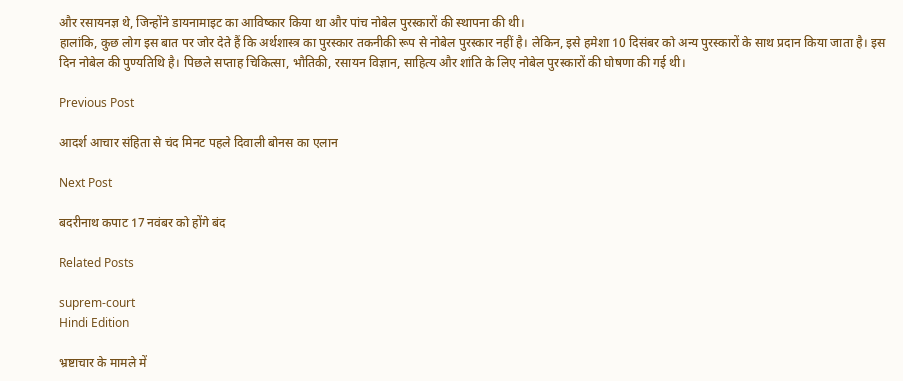और रसायनज्ञ थे, जिन्होंने डायनामाइट का आविष्कार किया था और पांच नोबेल पुरस्कारों की स्थापना की थी।
हालांकि, कुछ लोग इस बात पर जोर देते हैं कि अर्थशास्त्र का पुरस्कार तकनीकी रूप से नोबेल पुरस्कार नहीं है। लेकिन, इसे हमेशा 10 दिसंबर को अन्य पुरस्कारों के साथ प्रदान किया जाता है। इस दिन नोबेल की पुण्यतिथि है। पिछले सप्ताह चिकित्सा, भौतिकी, रसायन विज्ञान, साहित्य और शांति के लिए नोबेल पुरस्कारों की घोषणा की गई थी।

Previous Post

आदर्श आचार संहिता से चंद मिनट पहले दिवाली बोनस का एलान

Next Post

बदरीनाथ कपाट 17 नवंबर को होंगे बंद

Related Posts

suprem-court
Hindi Edition

भ्रष्टाचार के मामले में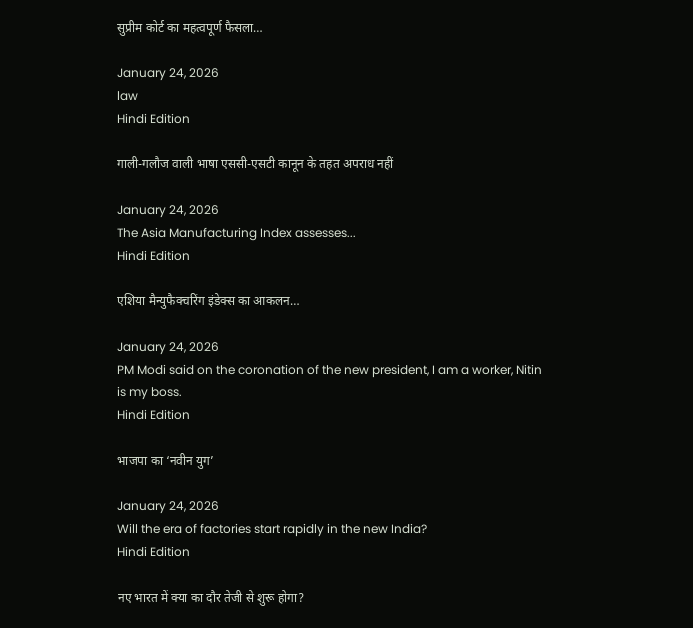सुप्रीम कोर्ट का महत्वपूर्ण फैसला…

January 24, 2026
law
Hindi Edition

गाली-गलौज वाली भाषा एससी-एसटी कानून के तहत अपराध नहीं

January 24, 2026
The Asia Manufacturing Index assesses...
Hindi Edition

एशिया मैन्युफैक्चरिंग इंडेक्स का आकलन…

January 24, 2026
PM Modi said on the coronation of the new president, I am a worker, Nitin is my boss.
Hindi Edition

भाजपा का ‘नवीन युग’

January 24, 2026
Will the era of factories start rapidly in the new India?
Hindi Edition

नए भारत में क्या का दौर तेजी से शुरू होगा?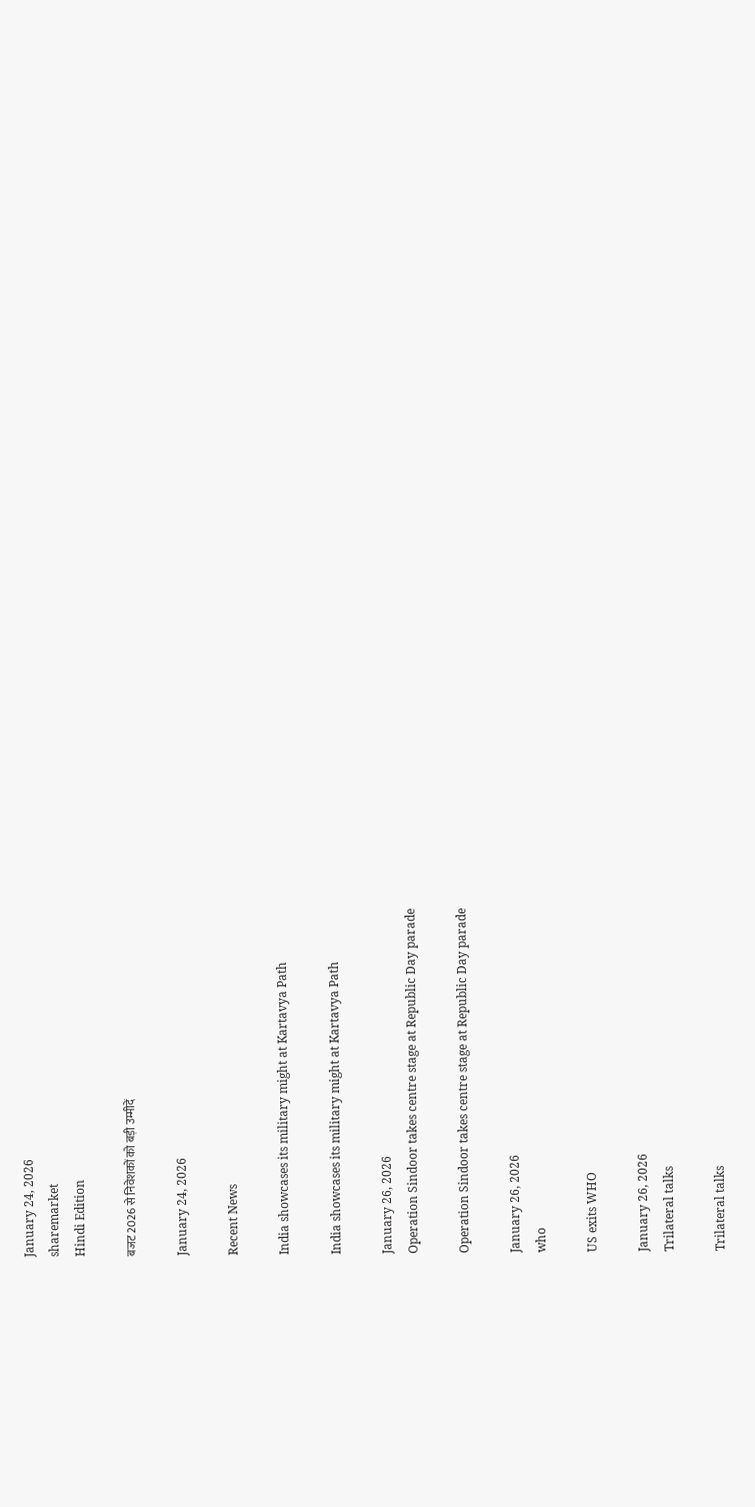January 24, 2026
sharemarket
Hindi Edition

बजट 2026 से निवेशकों को बड़ी उम्मीदें

January 24, 2026

Recent News

India showcases its military might at Kartavya Path

India showcases its military might at Kartavya Path

January 26, 2026
Operation Sindoor takes centre stage at Republic Day parade

Operation Sindoor takes centre stage at Republic Day parade

January 26, 2026
who

US exits WHO

January 26, 2026
Trilateral talks

Trilateral talks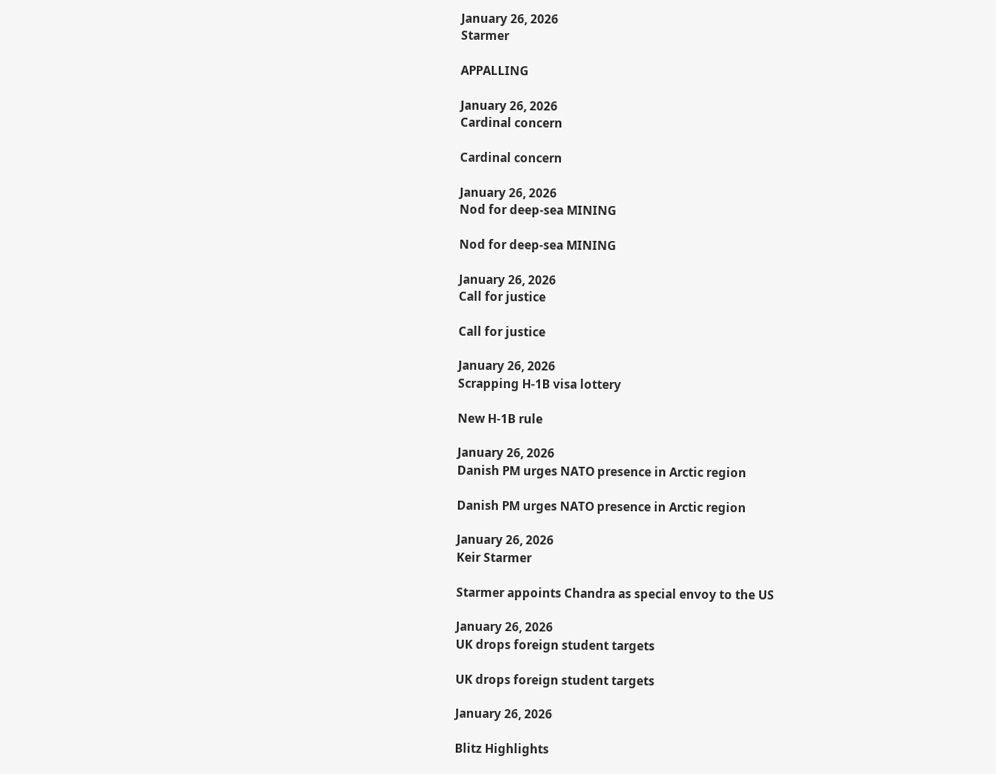January 26, 2026
Starmer

APPALLING

January 26, 2026
Cardinal concern

Cardinal concern

January 26, 2026
Nod for deep-sea MINING

Nod for deep-sea MINING

January 26, 2026
Call for justice

Call for justice

January 26, 2026
Scrapping H-1B visa lottery

New H-1B rule

January 26, 2026
Danish PM urges NATO presence in Arctic region

Danish PM urges NATO presence in Arctic region

January 26, 2026
Keir Starmer

Starmer appoints Chandra as special envoy to the US

January 26, 2026
UK drops foreign student targets

UK drops foreign student targets

January 26, 2026

Blitz Highlights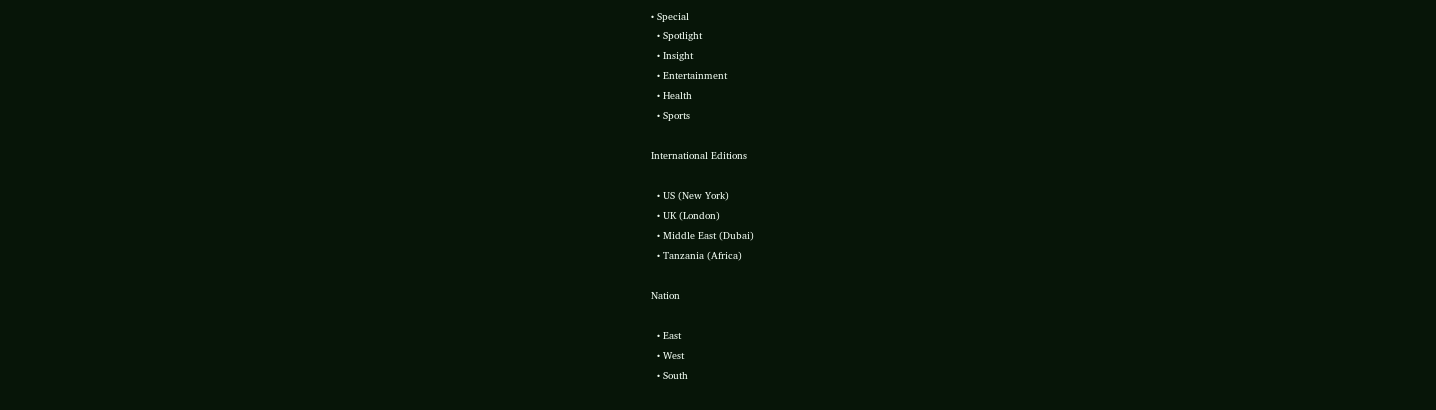• Special
  • Spotlight
  • Insight
  • Entertainment
  • Health
  • Sports

International Editions

  • US (New York)
  • UK (London)
  • Middle East (Dubai)
  • Tanzania (Africa)

Nation

  • East
  • West
  • South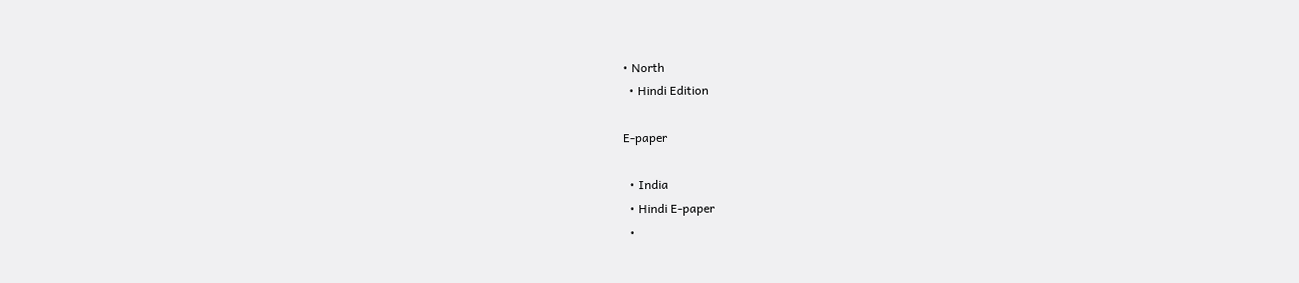• North
  • Hindi Edition

E-paper

  • India
  • Hindi E-paper
  •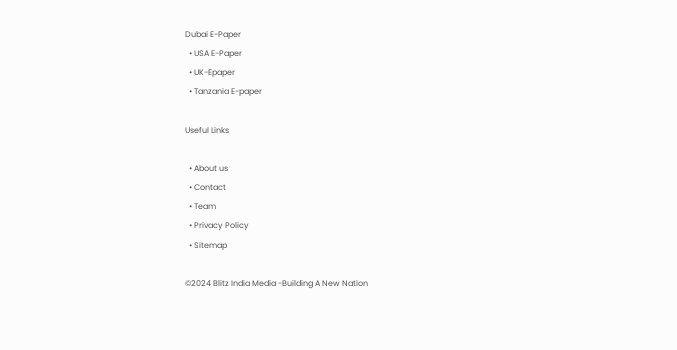Dubai E-Paper
  • USA E-Paper
  • UK-Epaper
  • Tanzania E-paper

Useful Links

  • About us
  • Contact
  • Team
  • Privacy Policy
  • Sitemap

©2024 Blitz India Media -Building A New Nation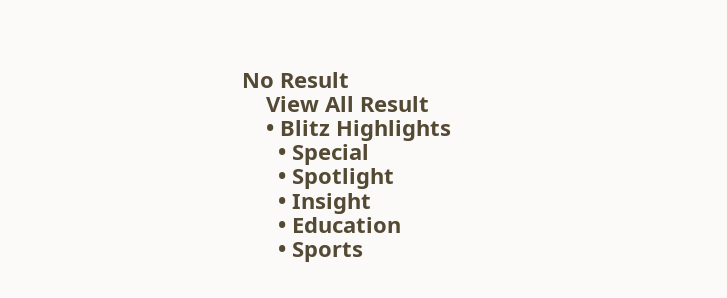No Result
    View All Result
    • Blitz Highlights
      • Special
      • Spotlight
      • Insight
      • Education
      • Sports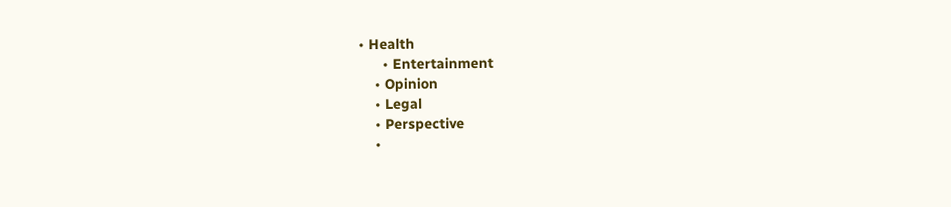• Health
      • Entertainment
    • Opinion
    • Legal
    • Perspective
    •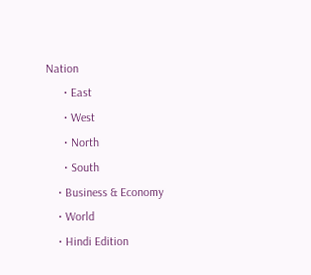Nation
      • East
      • West
      • North
      • South
    • Business & Economy
    • World
    • Hindi Edition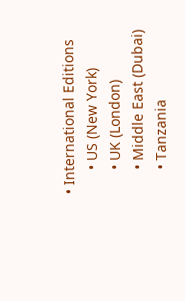• International Editions
      • US (New York)
      • UK (London)
      • Middle East (Dubai)
      • Tanzania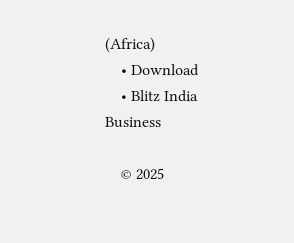(Africa)
    • Download
    • Blitz India Business

    © 2025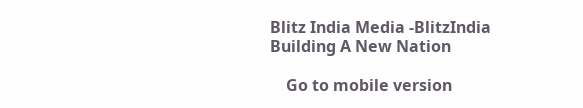Blitz India Media -BlitzIndia Building A New Nation

    Go to mobile version